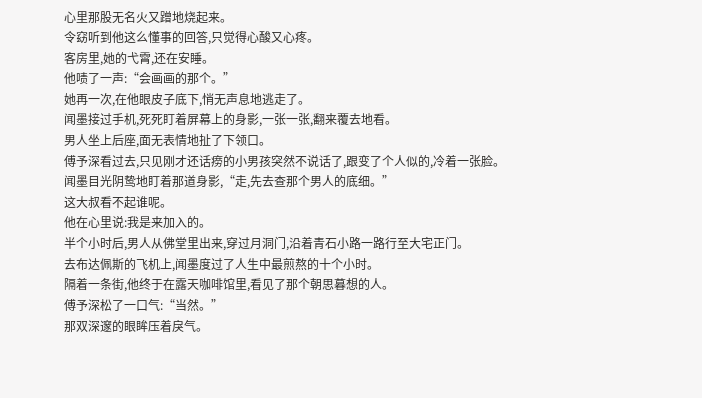心里那股无名火又蹭地烧起来。
令窈听到他这么懂事的回答,只觉得心酸又心疼。
客房里,她的弋霄,还在安睡。
他啧了一声:“会画画的那个。”
她再一次,在他眼皮子底下,悄无声息地逃走了。
闻墨接过手机,死死盯着屏幕上的身影,一张一张,翻来覆去地看。
男人坐上后座,面无表情地扯了下领口。
傅予深看过去,只见刚才还话痨的小男孩突然不说话了,跟变了个人似的,冷着一张脸。
闻墨目光阴鸷地盯着那道身影,“走,先去查那个男人的底细。”
这大叔看不起谁呢。
他在心里说:我是来加入的。
半个小时后,男人从佛堂里出来,穿过月洞门,沿着青石小路一路行至大宅正门。
去布达佩斯的飞机上,闻墨度过了人生中最煎熬的十个小时。
隔着一条街,他终于在露天咖啡馆里,看见了那个朝思暮想的人。
傅予深松了一口气:“当然。”
那双深邃的眼眸压着戾气。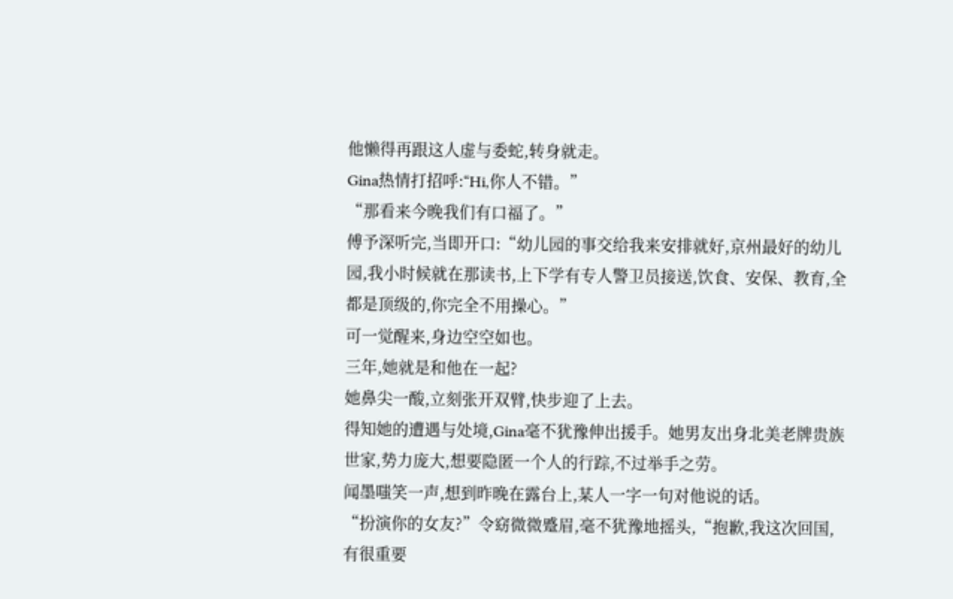他懒得再跟这人虚与委蛇,转身就走。
Gina热情打招呼:“Hi,你人不错。”
“那看来今晚我们有口福了。”
傅予深听完,当即开口:“幼儿园的事交给我来安排就好,京州最好的幼儿园,我小时候就在那读书,上下学有专人警卫员接送,饮食、安保、教育,全都是顶级的,你完全不用操心。”
可一觉醒来,身边空空如也。
三年,她就是和他在一起?
她鼻尖一酸,立刻张开双臂,快步迎了上去。
得知她的遭遇与处境,Gina毫不犹豫伸出援手。她男友出身北美老牌贵族世家,势力庞大,想要隐匿一个人的行踪,不过举手之劳。
闻墨嗤笑一声,想到昨晚在露台上,某人一字一句对他说的话。
“扮演你的女友?”令窈微微蹙眉,毫不犹豫地摇头,“抱歉,我这次回国,有很重要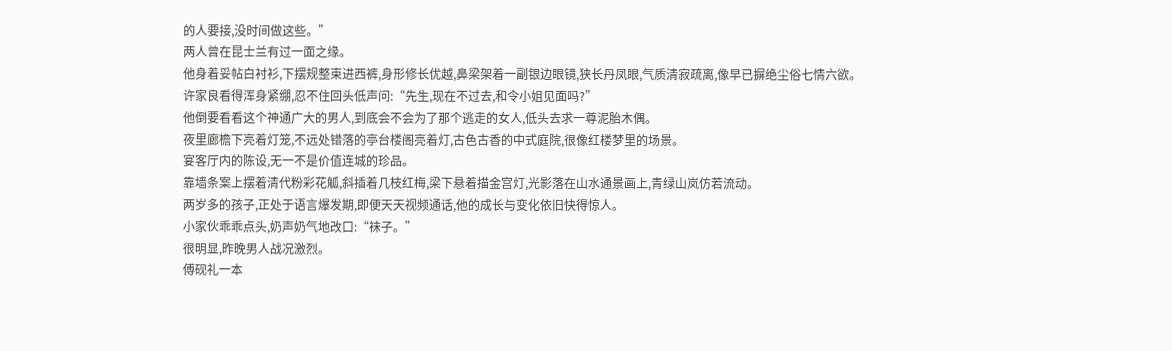的人要接,没时间做这些。”
两人曾在昆士兰有过一面之缘。
他身着妥帖白衬衫,下摆规整束进西裤,身形修长优越,鼻梁架着一副银边眼镜,狭长丹凤眼,气质清寂疏离,像早已摒绝尘俗七情六欲。
许家良看得浑身紧绷,忍不住回头低声问:“先生,现在不过去,和令小姐见面吗?”
他倒要看看这个神通广大的男人,到底会不会为了那个逃走的女人,低头去求一尊泥胎木偶。
夜里廊檐下亮着灯笼,不远处错落的亭台楼阁亮着灯,古色古香的中式庭院,很像红楼梦里的场景。
宴客厅内的陈设,无一不是价值连城的珍品。
靠墙条案上摆着清代粉彩花觚,斜插着几枝红梅,梁下悬着描金宫灯,光影落在山水通景画上,青绿山岚仿若流动。
两岁多的孩子,正处于语言爆发期,即便天天视频通话,他的成长与变化依旧快得惊人。
小家伙乖乖点头,奶声奶气地改口:“袜子。”
很明显,昨晚男人战况激烈。
傅砚礼一本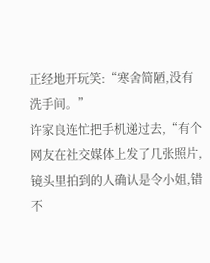正经地开玩笑:“寒舍简陋,没有洗手间。”
许家良连忙把手机递过去,“有个网友在社交媒体上发了几张照片,镜头里拍到的人确认是令小姐,错不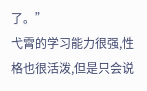了。”
弋霄的学习能力很强,性格也很活泼,但是只会说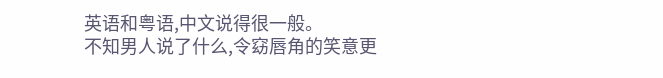英语和粤语,中文说得很一般。
不知男人说了什么,令窈唇角的笑意更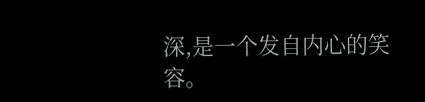深,是一个发自内心的笑容。